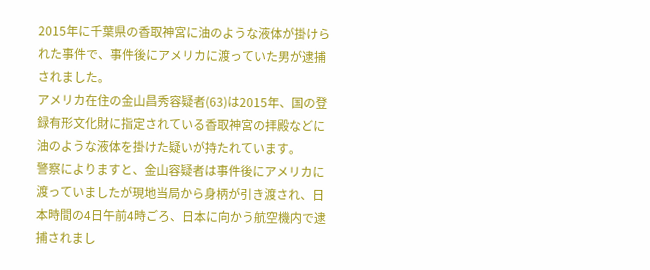2015年に千葉県の香取神宮に油のような液体が掛けられた事件で、事件後にアメリカに渡っていた男が逮捕されました。
アメリカ在住の金山昌秀容疑者(63)は2015年、国の登録有形文化財に指定されている香取神宮の拝殿などに油のような液体を掛けた疑いが持たれています。
警察によりますと、金山容疑者は事件後にアメリカに渡っていましたが現地当局から身柄が引き渡され、日本時間の4日午前4時ごろ、日本に向かう航空機内で逮捕されまし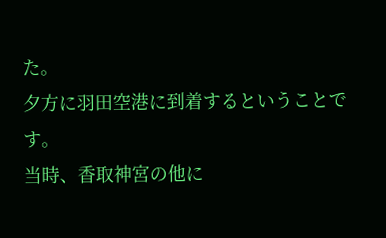た。
夕方に羽田空港に到着するということです。
当時、香取神宮の他に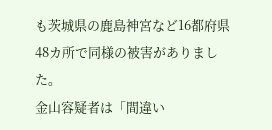も茨城県の鹿島神宮など16都府県48カ所で同様の被害がありました。
金山容疑者は「間違い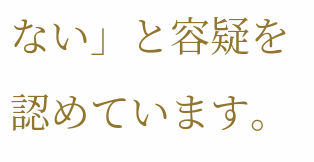ない」と容疑を認めています。